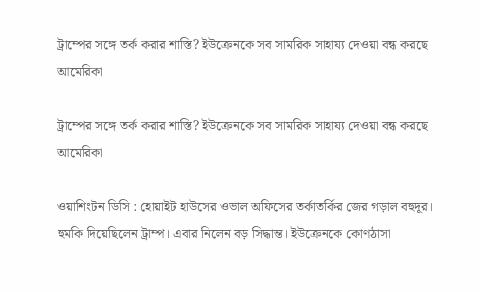ট্রাম্পের সঙ্গে তর্ক করার শাস্তি? ইউক্রেনকে সব সামরিক সাহায্য দেওয়া বন্ধ করছে আমেরিকা

ট্রাম্পের সঙ্গে তর্ক করার শাস্তি? ইউক্রেনকে সব সামরিক সাহায্য দেওয়া বন্ধ করছে আমেরিকা

ওয়াশিংটন ডিসি : হোয়াইট হাউসের ওভাল অফিসের তর্কাতর্কির জের গড়াল বহুদূর। হুমকি দিয়েছিলেন ট্রাম্প। এবার নিলেন বড় সিদ্ধান্ত। ইউক্রেনকে কোণঠাসা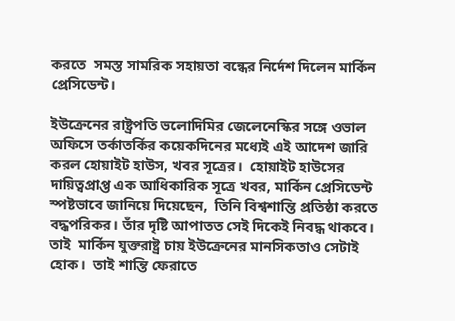করতে  সমস্ত সামরিক সহায়তা বন্ধের নির্দেশ দিলেন মার্কিন প্রেসিডেন্ট।

ইউক্রেনের রাষ্ট্রপতি ভলোদিমির জেলেনেস্কির সঙ্গে ওভাল অফিসে তর্কাতর্কির কয়েকদিনের মধ্যেই এই আদেশ জারি করল হোয়াইট হাউস, খবর সূত্রের।  হোয়াইট হাউসের দায়িত্বপ্রাপ্ত এক আধিকারিক সূত্রে খবর, মার্কিন প্রেসিডেন্ট  স্পষ্টভাবে জানিয়ে দিয়েছেন,  তিনি বিশ্বশান্তি প্রতিষ্ঠা করতে বদ্ধপরিকর। তাঁর দৃষ্টি আপাতত সেই দিকেই নিবদ্ধ থাকবে। তাই  মার্কিন যুক্তরাষ্ট্র চায় ইউক্রেনের মানসিকতাও সেটাই হোক।  তাই শান্তি ফেরাতে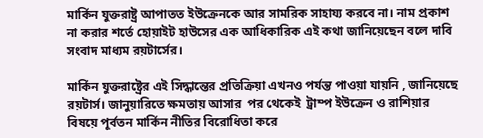মার্কিন যুক্তরাষ্ট্র আপাতত ইউক্রেনকে আর সামরিক সাহায্য করবে না। নাম প্রকাশ না করার শর্তে হোয়াইট হাউসের এক আধিকারিক এই কথা জানিয়েছেন বলে দাবি সংবাদ মাধ্যম রয়টার্সের।

মার্কিন যুক্তরাষ্ট্রের এই সিদ্ধান্তের প্রতিক্রিয়া এখনও পর্যন্ত পাওয়া যায়নি , জানিয়েছে রয়টার্স। জানুয়ারিতে ক্ষমতায় আসার  পর থেকেই  ট্রাম্প ইউক্রেন ও রাশিয়ার বিষয়ে পূর্বতন মার্কিন নীতির বিরোধিতা করে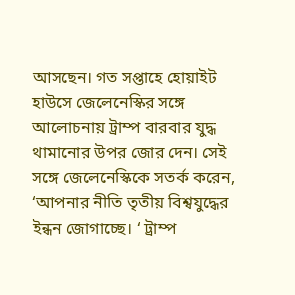আসছেন। গত সপ্তাহে হোয়াইট হাউসে জেলেনেস্কির সঙ্গে আলোচনায় ট্রাম্প বারবার যুদ্ধ থামানোর উপর জোর দেন। সেই সঙ্গে জেলেনেস্কিকে সতর্ক করেন, ‘আপনার নীতি তৃতীয় বিশ্বযুদ্ধের ইন্ধন জোগাচ্ছে। ‘ ট্রাম্প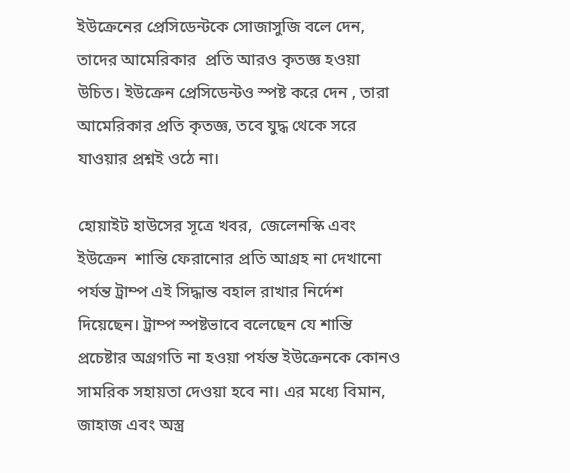ইউক্রেনের প্রেসিডেন্টকে সোজাসুজি বলে দেন, তাদের আমেরিকার  প্রতি আরও কৃতজ্ঞ হওয়া উচিত। ইউক্রেন প্রেসিডেন্টও স্পষ্ট করে দেন , তারা আমেরিকার প্রতি কৃতজ্ঞ, তবে যুদ্ধ থেকে সরে যাওয়ার প্রশ্নই ওঠে না।

হোয়াইট হাউসের সূত্রে খবর,  জেলেনস্কি এবং ইউক্রেন  শান্তি ফেরানোর প্রতি আগ্রহ না দেখানো পর্যন্ত ট্রাম্প এই সিদ্ধান্ত বহাল রাখার নির্দেশ দিয়েছেন। ট্রাম্প স্পষ্টভাবে বলেছেন যে শান্তি প্রচেষ্টার অগ্রগতি না হওয়া পর্যন্ত ইউক্রেনকে কোনও সামরিক সহায়তা দেওয়া হবে না। এর মধ্যে বিমান, জাহাজ এবং অস্ত্র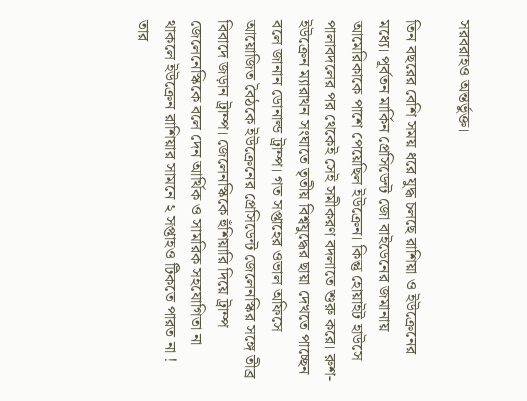সরবরাহও অন্তর্ভুক্ত।

তিন বছরের বেশি সময় ধরে যুদ্ধ চলছে রাশিয়া ও ইউক্রেনের মধ্যে। পূর্বতন মার্কিন প্রেসিডেন্ট জো বাইডেনের জমানায় আমেরিকাকে পাশে পেয়েছিল ইউক্রেন। কিন্তু হোয়াইট হাউসে পালাবদলের পর থেকেই সেই সমীকরণ বদলাতে শুরু করে। রুশ-ইউক্রেন ম্যারাথন সংঘাতে তৃতীয় বিশ্বযুদ্ধের ছায়া দেখতে পাচ্ছেন বলে জানান ডোনাল্ড ট্রাম্প। গত সপ্তাহের ওভাল অফিসে আয়োজিত বৈঠকে ইউক্রেনের প্রেসিডেন্ট জেলেনস্কির সঙ্গে তীব্র বিবাদে জড়ান ট্রাম্প। জেলেনস্কিকে হুঁশিয়ারি দিয়ে ট্রাম্প  জেলেনেস্কিকে বলে দেন আর্থিক ও সামরিক সহযোগিতা না থাকলে ইউক্রেন রাশিয়ার সামনে ২ সপ্তাহও টিকতে পারত না ! তার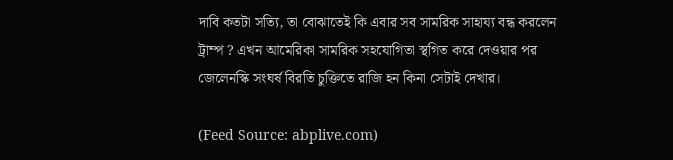দাবি কতটা সত্যি, তা বোঝাতেই কি এবার সব সামরিক সাহায্য বন্ধ করলেন ট্রাম্প ? এখন আমেরিকা সামরিক সহযোগিতা স্থগিত করে দেওয়ার পর জেলেনস্কি সংঘর্ষ বিরতি চুক্তিতে রাজি হন কিনা সেটাই দেখার।

(Feed Source: abplive.com)